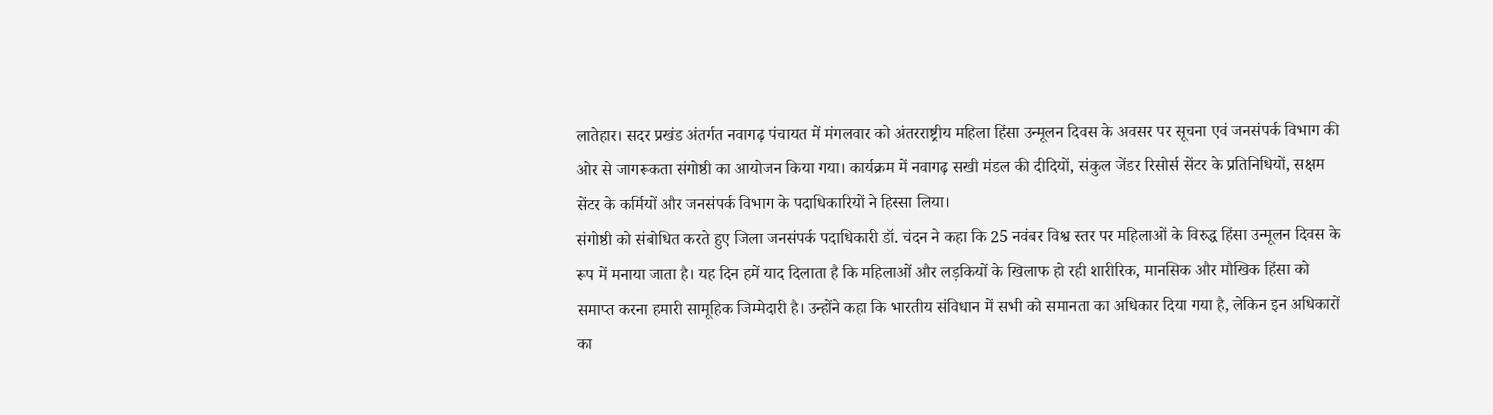लातेहार। सदर प्रखंड अंतर्गत नवागढ़ पंचायत में मंगलवार को अंतरराष्ट्रीय महिला हिंसा उन्मूलन दिवस के अवसर पर सूचना एवं जनसंपर्क विभाग की ओर से जागरूकता संगोष्ठी का आयोजन किया गया। कार्यक्रम में नवागढ़ सखी मंडल की दीदियों, संकुल जेंडर रिसोर्स सेंटर के प्रतिनिधियों, सक्षम सेंटर के कर्मियों और जनसंपर्क विभाग के पदाधिकारियों ने हिस्सा लिया।
संगोष्ठी को संबोधित करते हुए जिला जनसंपर्क पदाधिकारी डॉ. चंदन ने कहा कि 25 नवंबर विश्व स्तर पर महिलाओं के विरुद्ध हिंसा उन्मूलन दिवस के रूप में मनाया जाता है। यह दिन हमें याद दिलाता है कि महिलाओं और लड़कियों के खिलाफ हो रही शारीरिक, मानसिक और मौखिक हिंसा को समाप्त करना हमारी सामूहिक जिम्मेदारी है। उन्होंने कहा कि भारतीय संविधान में सभी को समानता का अधिकार दिया गया है, लेकिन इन अधिकारों का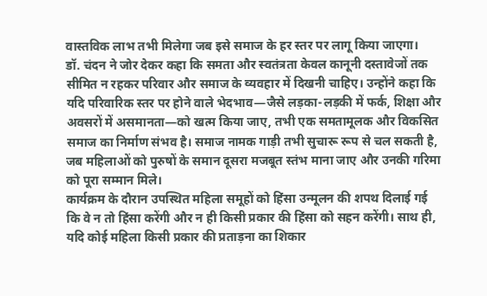वास्तविक लाभ तभी मिलेगा जब इसे समाज के हर स्तर पर लागू किया जाएगा।
डॉ. चंदन ने जोर देकर कहा कि समता और स्वतंत्रता केवल कानूनी दस्तावेजों तक सीमित न रहकर परिवार और समाज के व्यवहार में दिखनी चाहिए। उन्होंने कहा कि यदि परिवारिक स्तर पर होने वाले भेदभाव—जैसे लड़का-लड़की में फर्क, शिक्षा और अवसरों में असमानता—को खत्म किया जाए, तभी एक समतामूलक और विकसित समाज का निर्माण संभव है। समाज नामक गाड़ी तभी सुचारू रूप से चल सकती है, जब महिलाओं को पुरुषों के समान दूसरा मजबूत स्तंभ माना जाए और उनकी गरिमा को पूरा सम्मान मिले।
कार्यक्रम के दौरान उपस्थित महिला समूहों को हिंसा उन्मूलन की शपथ दिलाई गई कि वे न तो हिंसा करेंगी और न ही किसी प्रकार की हिंसा को सहन करेंगी। साथ ही, यदि कोई महिला किसी प्रकार की प्रताड़ना का शिकार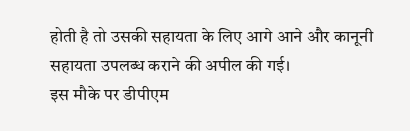होती है तो उसकी सहायता के लिए आगे आने और कानूनी सहायता उपलब्ध कराने की अपील की गई।
इस मौके पर डीपीएम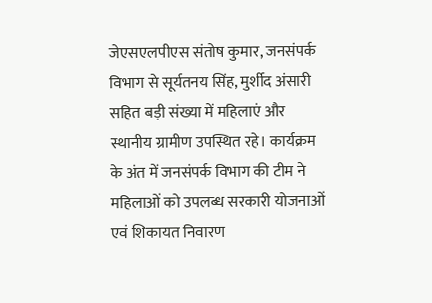जेएसएलपीएस संतोष कुमार, जनसंपर्क विभाग से सूर्यतनय सिंह, मुर्शीद अंसारी सहित बड़ी संख्या में महिलाएं और स्थानीय ग्रामीण उपस्थित रहे। कार्यक्रम के अंत में जनसंपर्क विभाग की टीम ने महिलाओं को उपलब्ध सरकारी योजनाओं एवं शिकायत निवारण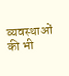व्यवस्थाओं की भी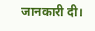जानकारी दी।